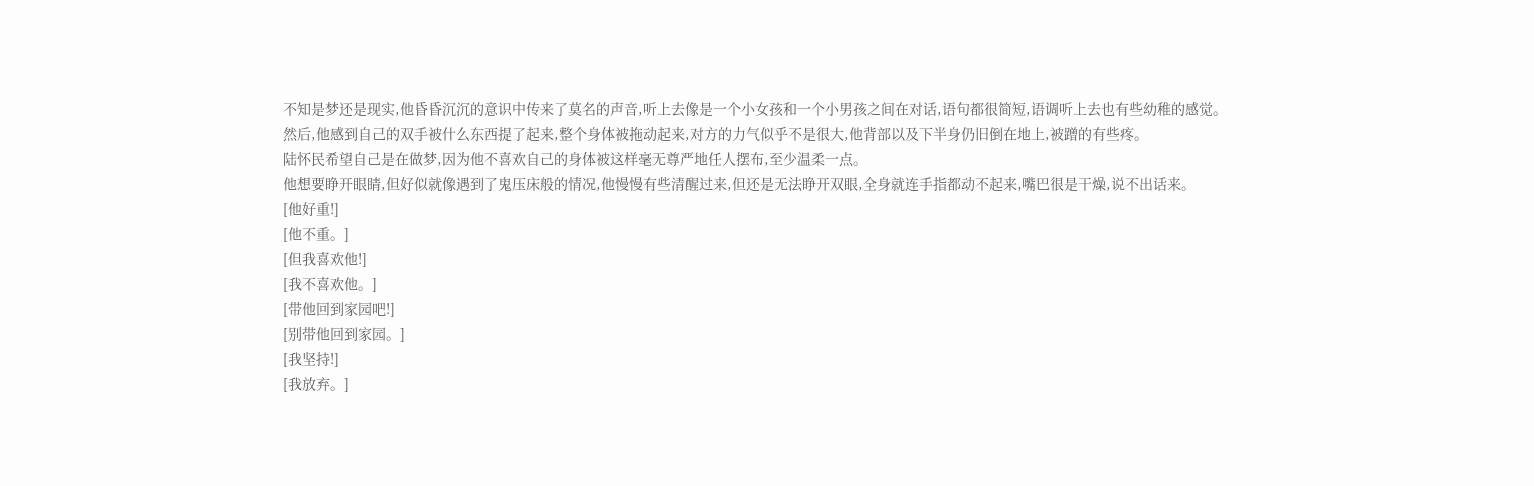不知是梦还是现实,他昏昏沉沉的意识中传来了莫名的声音,听上去像是一个小女孩和一个小男孩之间在对话,语句都很简短,语调听上去也有些幼稚的感觉。
然后,他感到自己的双手被什么东西提了起来,整个身体被拖动起来,对方的力气似乎不是很大,他背部以及下半身仍旧倒在地上,被蹭的有些疼。
陆怀民希望自己是在做梦,因为他不喜欢自己的身体被这样毫无尊严地任人摆布,至少温柔一点。
他想要睁开眼睛,但好似就像遇到了鬼压床般的情况,他慢慢有些清醒过来,但还是无法睁开双眼,全身就连手指都动不起来,嘴巴很是干燥,说不出话来。
[他好重!]
[他不重。]
[但我喜欢他!]
[我不喜欢他。]
[带他回到家园吧!]
[别带他回到家园。]
[我坚持!]
[我放弃。]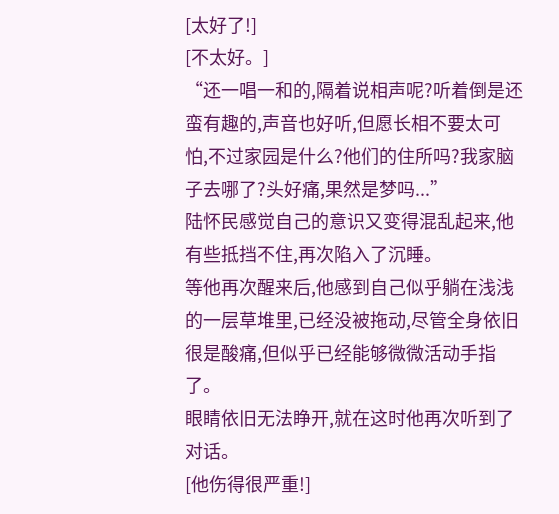[太好了!]
[不太好。]
“还一唱一和的,隔着说相声呢?听着倒是还蛮有趣的,声音也好听,但愿长相不要太可怕,不过家园是什么?他们的住所吗?我家脑子去哪了?头好痛,果然是梦吗...”
陆怀民感觉自己的意识又变得混乱起来,他有些抵挡不住,再次陷入了沉睡。
等他再次醒来后,他感到自己似乎躺在浅浅的一层草堆里,已经没被拖动,尽管全身依旧很是酸痛,但似乎已经能够微微活动手指了。
眼睛依旧无法睁开,就在这时他再次听到了对话。
[他伤得很严重!]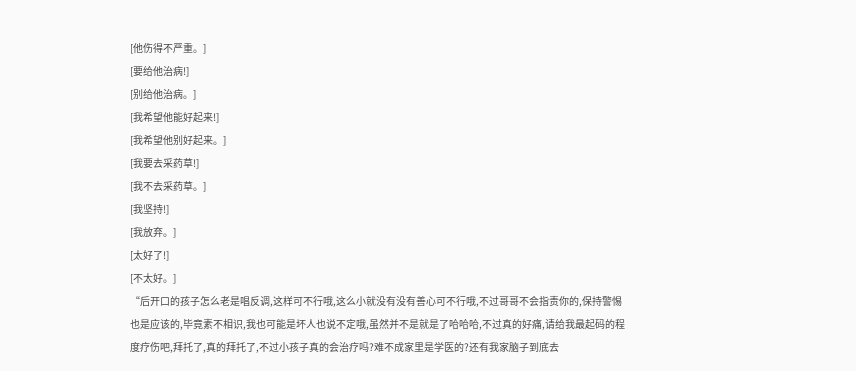[他伤得不严重。]
[要给他治病!]
[别给他治病。]
[我希望他能好起来!]
[我希望他别好起来。]
[我要去采药草!]
[我不去采药草。]
[我坚持!]
[我放弃。]
[太好了!]
[不太好。]
“后开口的孩子怎么老是唱反调,这样可不行哦,这么小就没有没有善心可不行哦,不过哥哥不会指责你的,保持警惕也是应该的,毕竟素不相识,我也可能是坏人也说不定哦,虽然并不是就是了哈哈哈,不过真的好痛,请给我最起码的程度疗伤吧,拜托了,真的拜托了,不过小孩子真的会治疗吗?难不成家里是学医的?还有我家脑子到底去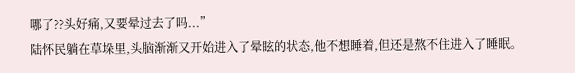哪了??头好痛,又要晕过去了吗...”
陆怀民躺在草垛里,头脑渐渐又开始进入了晕眩的状态,他不想睡着,但还是熬不住进入了睡眠。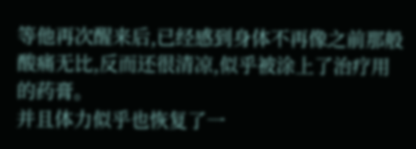等他再次醒来后,已经感到身体不再像之前那般酸痛无比,反而还很清凉,似乎被涂上了治疗用的药膏。
并且体力似乎也恢复了一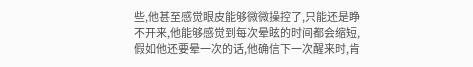些,他甚至感觉眼皮能够微微操控了,只能还是睁不开来,他能够感觉到每次晕眩的时间都会缩短,假如他还要晕一次的话,他确信下一次醒来时,肯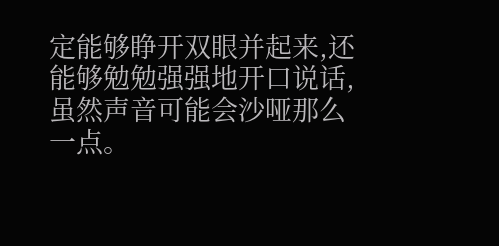定能够睁开双眼并起来,还能够勉勉强强地开口说话,虽然声音可能会沙哑那么一点。